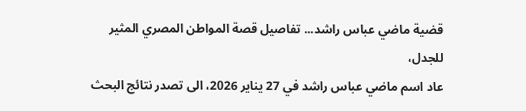قضية ماضي عباس راشد... تفاصيل قصة المواطن المصري المثير للجدل،
عاد اسم ماضي عباس راشد في 27 يناير 2026، الى تصدر نتائج البحث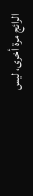الرائج مرة أخرى، ليس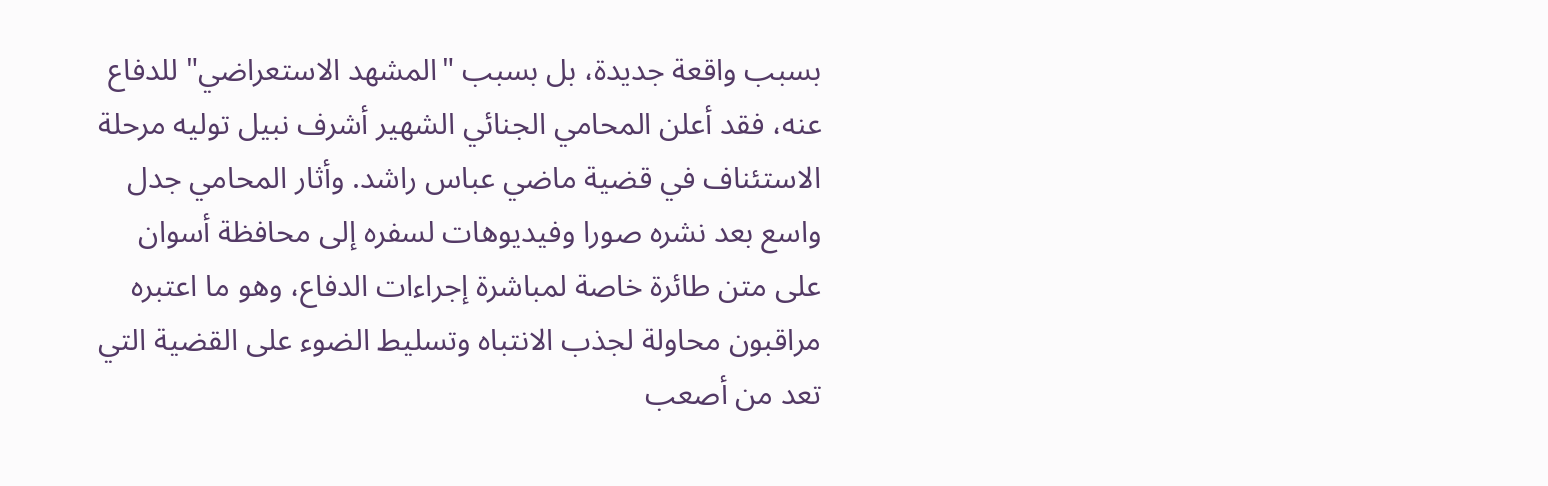بسبب واقعة جديدة، بل بسبب "المشهد الاستعراضي" للدفاع عنه، فقد أعلن المحامي الجنائي الشهير أشرف نبيل توليه مرحلة الاستئناف في قضية ماضي عباس راشد. وأثار المحامي جدل واسع بعد نشره صورا وفيديوهات لسفره إلى محافظة أسوان على متن طائرة خاصة لمباشرة إجراءات الدفاع، وهو ما اعتبره مراقبون محاولة لجذب الانتباه وتسليط الضوء على القضية التي تعد من أصعب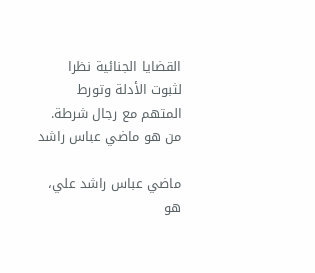القضايا الجنائية نظرا لثبوت الأدلة وتورط المتهم مع رجال شرطة.
من هو ماضي عباس راشد

ماضي عباس راشد علي، هو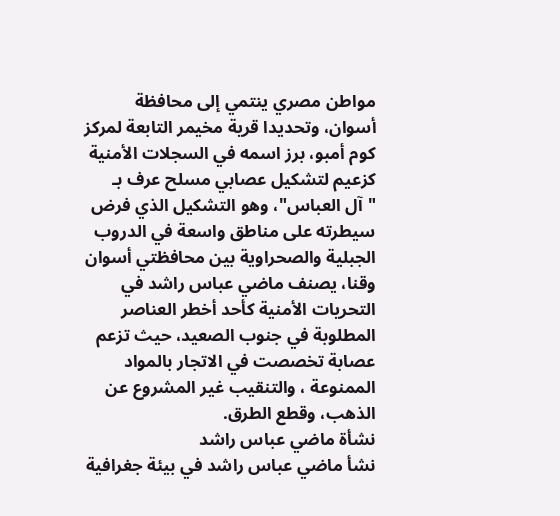مواطن مصري ينتمي إلى محافظة أسوان، وتحديدا قرية مخيمر التابعة لمركز كوم أمبو، برز اسمه في السجلات الأمنية كزعيم لتشكيل عصابي مسلح عرف بـ "آل العباس"، وهو التشكيل الذي فرض سيطرته على مناطق واسعة في الدروب الجبلية والصحراوية بين محافظتي أسوان وقنا، يصنف ماضي عباس راشد في التحريات الأمنية كأحد أخطر العناصر المطلوبة في جنوب الصعيد، حيث تزعم عصابة تخصصت في الاتجار بالمواد الممنوعة ، والتنقيب غير المشروع عن الذهب، وقطع الطرق.
نشأة ماضي عباس راشد
نشأ ماضي عباس راشد في بيئة جغرافية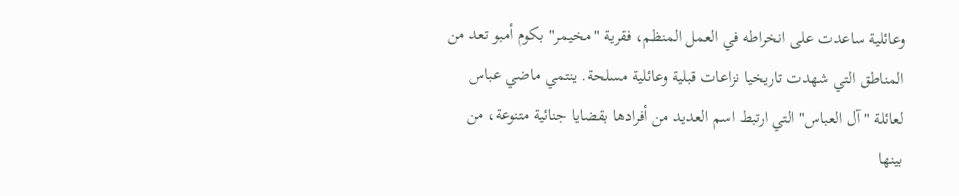وعائلية ساعدت على انخراطه في العمل المنظم، فقرية "مخيمر" بكوم أمبو تعد من المناطق التي شهدت تاريخيا نزاعات قبلية وعائلية مسلحة. ينتمي ماضي عباس لعائلة "آل العباس" التي ارتبط اسم العديد من أفرادها بقضايا جنائية متنوعة، من بينها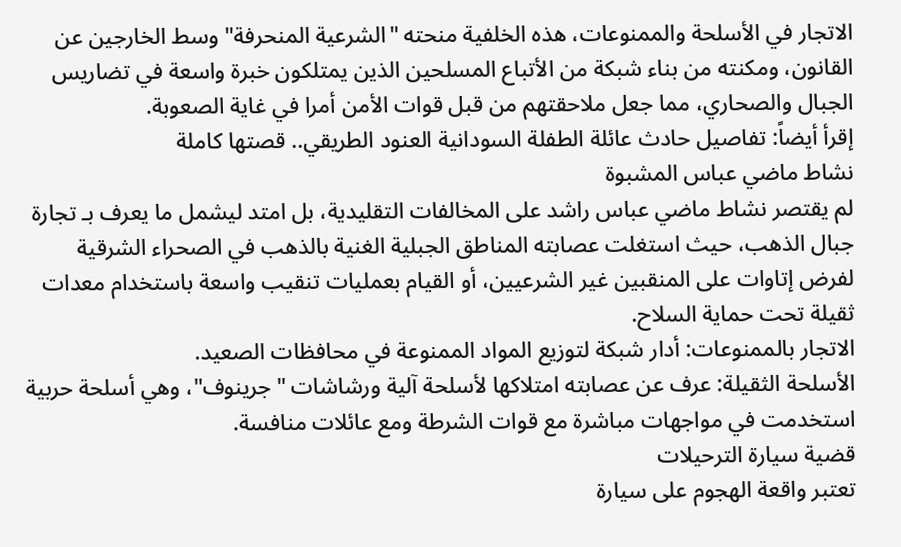الاتجار في الأسلحة والممنوعات، هذه الخلفية منحته "الشرعية المنحرفة" وسط الخارجين عن القانون، ومكنته من بناء شبكة من الأتباع المسلحين الذين يمتلكون خبرة واسعة في تضاريس الجبال والصحاري، مما جعل ملاحقتهم من قبل قوات الأمن أمرا في غاية الصعوبة.
إقرأ أيضاً: تفاصيل حادث عائلة الطفلة السودانية العنود الطريقي.. قصتها كاملة
نشاط ماضي عباس المشبوة
لم يقتصر نشاط ماضي عباس راشد على المخالفات التقليدية، بل امتد ليشمل ما يعرف بـ تجارة جبال الذهب، حيث استغلت عصابته المناطق الجبلية الغنية بالذهب في الصحراء الشرقية لفرض إتاوات على المنقبين غير الشرعيين، أو القيام بعمليات تنقيب واسعة باستخدام معدات ثقيلة تحت حماية السلاح.
الاتجار بالممنوعات: أدار شبكة لتوزيع المواد الممنوعة في محافظات الصعيد.
الأسلحة الثقيلة: عرف عن عصابته امتلاكها لأسلحة آلية ورشاشات "جرينوف"، وهي أسلحة حربية استخدمت في مواجهات مباشرة مع قوات الشرطة ومع عائلات منافسة.
قضية سيارة الترحيلات
تعتبر واقعة الهجوم على سيارة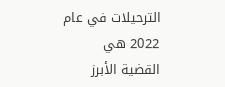الترحيلات في عام 2022 هي القضية الأبرز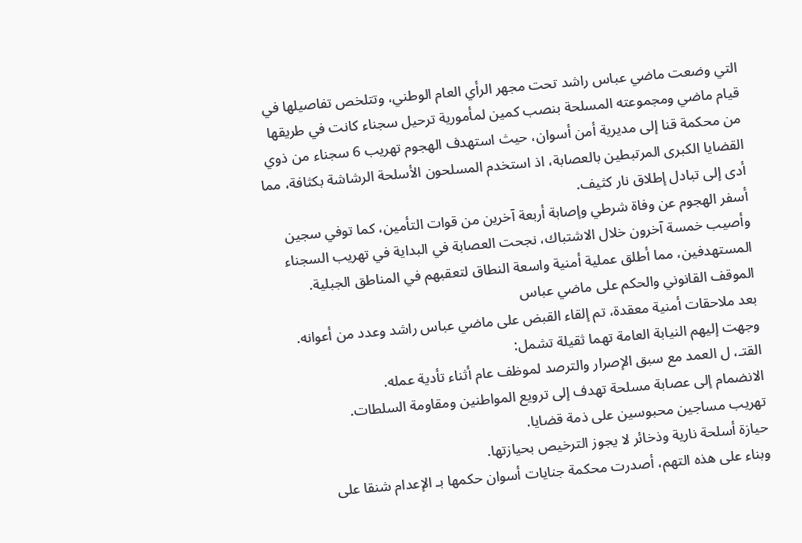التي وضعت ماضي عباس راشد تحت مجهر الرأي العام الوطني، وتتلخص تفاصيلها في قيام ماضي ومجموعته المسلحة بنصب كمين لمأمورية ترحيل سجناء كانت في طريقها من محكمة قنا إلى مديرية أمن أسوان، حيث استهدف الهجوم تهريب 6 سجناء من ذوي القضايا الكبرى المرتبطين بالعصابة، اذ استخدم المسلحون الأسلحة الرشاشة بكثافة، مما أدى إلى تبادل إطلاق نار كثيف.
أسفر الهجوم عن وفاة شرطي وإصابة أربعة آخرين من قوات التأمين، كما توفي سجين وأصيب خمسة آخرون خلال الاشتباك، نجحت العصابة في البداية في تهريب السجناء المستهدفين، مما أطلق عملية أمنية واسعة النطاق لتعقبهم في المناطق الجبلية.
الموقف القانوني والحكم على ماضي عباس
بعد ملاحقات أمنية معقدة، تم إلقاء القبض على ماضي عباس راشد وعدد من أعوانه. وجهت إليهم النيابة العامة تهما ثقيلة تشمل:
القتـ، ل العمد مع سبق الإصرار والترصد لموظف عام أثناء تأدية عمله.
الانضمام إلى عصابة مسلحة تهدف إلى ترويع المواطنين ومقاومة السلطات.
تهريب مساجين محبوسين على ذمة قضايا.
حيازة أسلحة نارية وذخائر لا يجوز الترخيص بحيازتها.
وبناء على هذه التهم، أصدرت محكمة جنايات أسوان حكمها بـ الإعدام شنقا على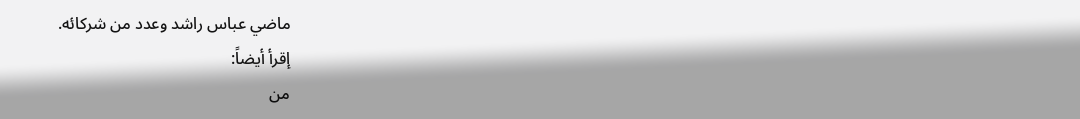ماضي عباس راشد وعدد من شركائه.
إقرأ أيضاً:
من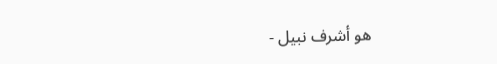هو أشرف نبيل -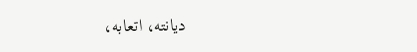ديانته، اتعابه،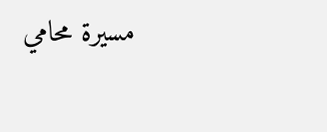مسيرة محامي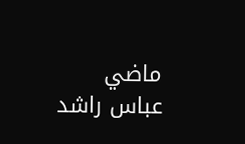ماضي عباس راشد